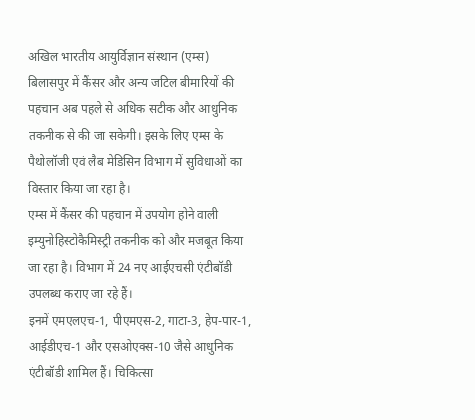अखिल भारतीय आयुर्विज्ञान संस्थान (एम्स) बिलासपुर में कैंसर और अन्य जटिल बीमारियों की पहचान अब पहले से अधिक सटीक और आधुनिक तकनीक से की जा सकेगी। इसके लिए एम्स के पैथोलॉजी एवं लैब मेडिसिन विभाग में सुविधाओं का विस्तार किया जा रहा है।
एम्स में कैंसर की पहचान में उपयोग होने वाली इम्युनोहिस्टोकैमिस्ट्री तकनीक को और मजबूत किया जा रहा है। विभाग में 24 नए आईएचसी एंटीबॉडी उपलब्ध कराए जा रहे हैं।
इनमें एमएलएच-1, पीएमएस-2, गाटा-3, हेप-पार-1, आईडीएच-1 और एसओएक्स-10 जैसे आधुनिक एंटीबॉडी शामिल हैं। चिकित्सा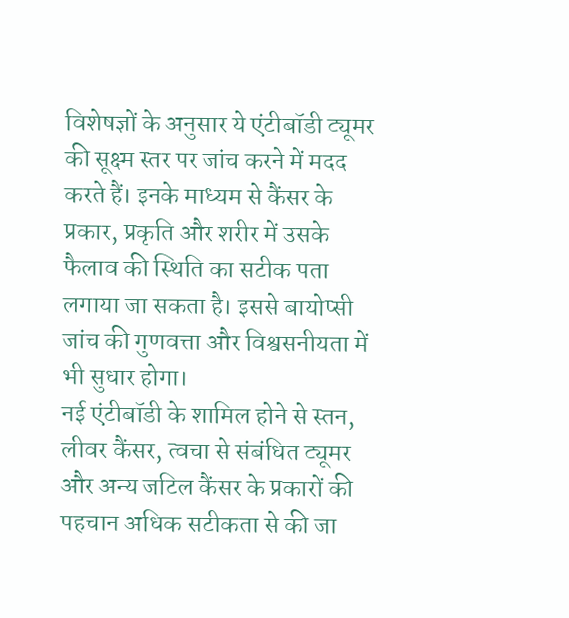विशेषज्ञों के अनुसार ये एंटीबॉडी ट्यूमर की सूक्ष्म स्तर पर जांच करने में मदद करते हैं। इनके माध्यम से कैंसर के प्रकार, प्रकृति और शरीर में उसके फैलाव की स्थिति का सटीक पता लगाया जा सकता है। इससे बायोप्सी जांच की गुणवत्ता और विश्वसनीयता में भी सुधार होगा।
नई एंटीबॉडी के शामिल होने से स्तन, लीवर कैंसर, त्वचा से संबंधित ट्यूमर और अन्य जटिल कैंसर के प्रकारों की पहचान अधिक सटीकता से की जा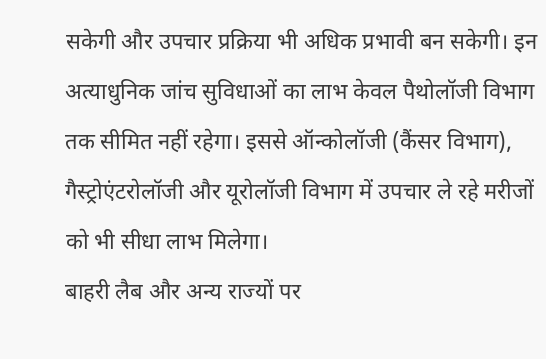सकेगी और उपचार प्रक्रिया भी अधिक प्रभावी बन सकेगी। इन अत्याधुनिक जांच सुविधाओं का लाभ केवल पैथोलॉजी विभाग तक सीमित नहीं रहेगा। इससे ऑन्कोलॉजी (कैंसर विभाग), गैस्ट्रोएंटरोलॉजी और यूरोलॉजी विभाग में उपचार ले रहे मरीजों को भी सीधा लाभ मिलेगा।
बाहरी लैब और अन्य राज्यों पर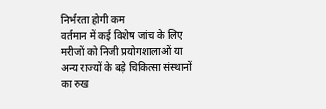निर्भरता होगी कम
वर्तमान में कई विशेष जांच के लिए मरीजों को निजी प्रयोगशालाओं या अन्य राज्यों के बड़े चिकित्सा संस्थानों का रुख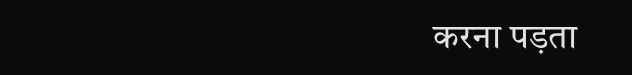करना पड़ता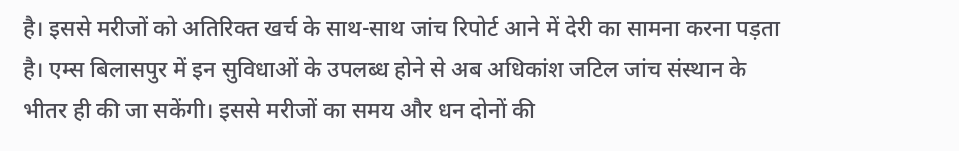है। इससे मरीजों को अतिरिक्त खर्च के साथ-साथ जांच रिपोर्ट आने में देरी का सामना करना पड़ता है। एम्स बिलासपुर में इन सुविधाओं के उपलब्ध होने से अब अधिकांश जटिल जांच संस्थान के भीतर ही की जा सकेंगी। इससे मरीजों का समय और धन दोनों की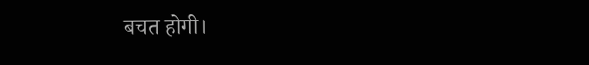बचत होगी।